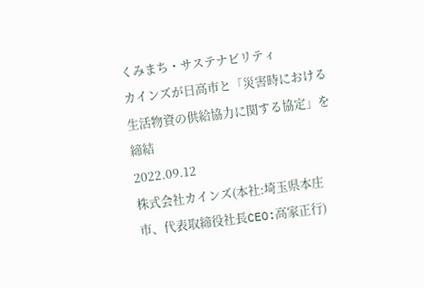くみまち・サステナビリティ
カインズが日高市と「災害時における生活物資の供給協力に関する協定」を締結
2022.09.12
株式会社カインズ(本社:埼玉県本庄市、代表取締役社長CEO:高家正行)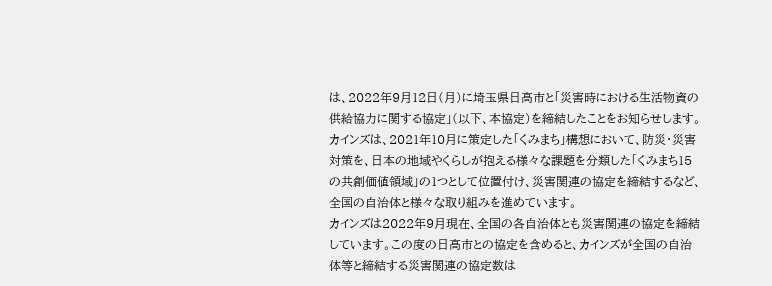は、2022年9月12日(月)に埼玉県日高市と「災害時における生活物資の供給協力に関する協定」(以下、本協定)を締結したことをお知らせします。
カインズは、2021年10月に策定した「くみまち」構想において、防災・災害対策を、日本の地域やくらしが抱える様々な課題を分類した「くみまち15の共創価値領域」の1つとして位置付け、災害関連の協定を締結するなど、全国の自治体と様々な取り組みを進めています。
カインズは2022年9月現在、全国の各自治体とも災害関連の協定を締結しています。この度の日高市との協定を含めると、カインズが全国の自治体等と締結する災害関連の協定数は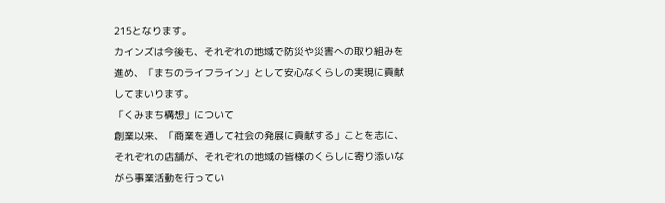215となります。
カインズは今後も、それぞれの地域で防災や災害への取り組みを進め、「まちのライフライン」として安心なくらしの実現に貢献してまいります。
「くみまち構想」について
創業以来、「商業を通して社会の発展に貢献する」ことを志に、それぞれの店舗が、それぞれの地域の皆様のくらしに寄り添いながら事業活動を行ってい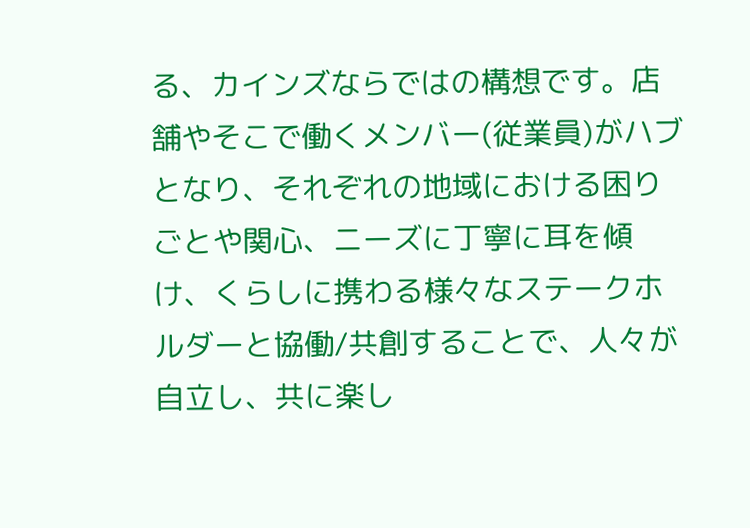る、カインズならではの構想です。店舗やそこで働くメンバー(従業員)がハブとなり、それぞれの地域における困りごとや関心、ニーズに丁寧に耳を傾け、くらしに携わる様々なステークホルダーと協働/共創することで、人々が自立し、共に楽し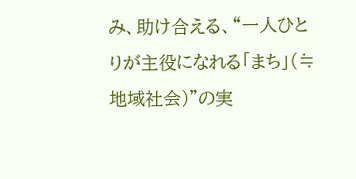み、助け合える、“一人ひとりが主役になれる「まち」(≒地域社会)”の実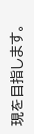現を目指します。